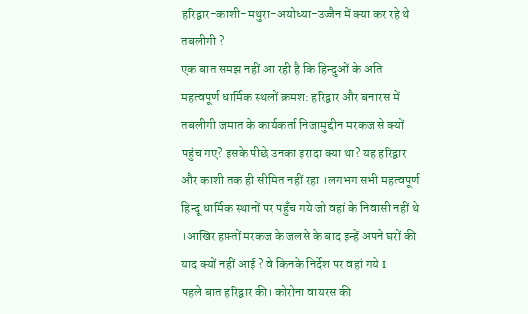हरिद्वार-काशी-मथुरा-अयोध्या-उज्जैन में क्या कर रहे थे तबलीगी ?
एक बात समझ नहीं आ रही है कि हिन्दुओं के अति महत्वपूर्ण धार्मिक स्थलों क्रमश: हरिद्वार और बनारस में तबलीगी जमात के कार्यकर्ता निजामुद्दीन मरकज से क्यों पहुंच गए? इसके पीछे उनका इरादा क्या था? यह हरिद्वार और काशी तक ही सीमित नहीं रहा ।लगभग सभी महत्वपूर्ण हिन्दू धार्मिक स्थानों पर पहुँच गये जो वहां के निवासी नहीं थे ।आखिर हफ़्तों मरकज के जलसे के बाद इन्हें अपने घरों की याद क्यों नहीं आई ? वे किनके निर्देश पर वहां गये I
पहले बात हरिद्वार की। कोरोना वायरस की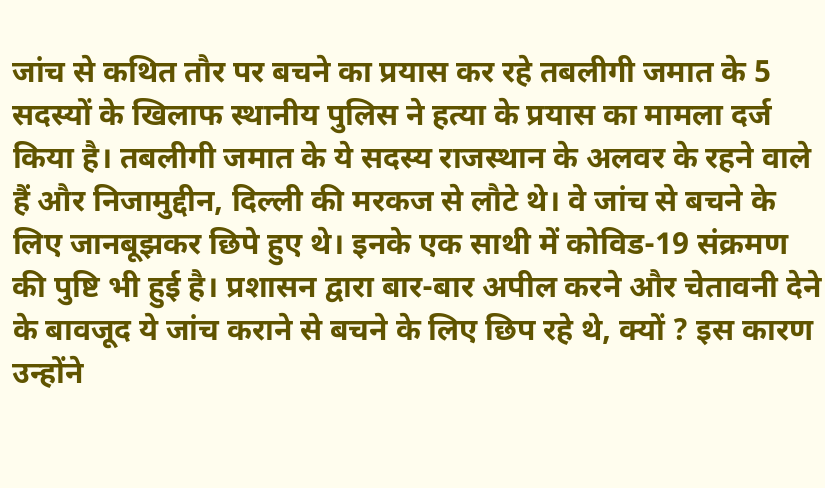जांच से कथित तौर पर बचने का प्रयास कर रहे तबलीगी जमात के 5 सदस्यों के खिलाफ स्थानीय पुलिस ने हत्या के प्रयास का मामला दर्ज किया है। तबलीगी जमात के ये सदस्य राजस्थान के अलवर के रहने वाले हैं और निजामुद्दीन, दिल्ली की मरकज से लौटे थे। वे जांच से बचने के लिए जानबूझकर छिपे हुए थे। इनके एक साथी में कोविड-19 संक्रमण की पुष्टि भी हुई है। प्रशासन द्वारा बार-बार अपील करने और चेतावनी देने के बावजूद ये जांच कराने से बचने के लिए छिप रहे थे, क्यों ? इस कारण उन्होंने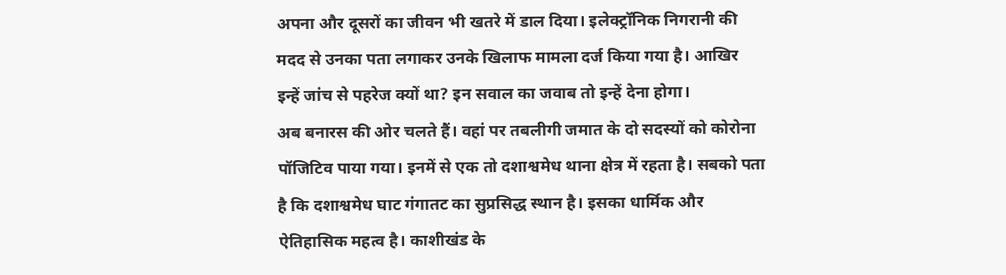अपना और दूसरों का जीवन भी खतरे में डाल दिया। इलेक्ट्रॉनिक निगरानी की मदद से उनका पता लगाकर उनके खिलाफ मामला दर्ज किया गया है। आखिर इन्हें जांच से पहरेज क्यों था? इन सवाल का जवाब तो इन्हें देना होगा।
अब बनारस की ओर चलते हैं। वहां पर तबलीगी जमात के दो सदस्यों को कोरोना पॉजिटिव पाया गया। इनमें से एक तो दशाश्वमेध थाना क्षेत्र में रहता है। सबको पता है कि दशाश्वमेध घाट गंगातट का सुप्रसिद्ध स्थान है। इसका धार्मिक और ऐतिहासिक महत्व है। काशीखंड के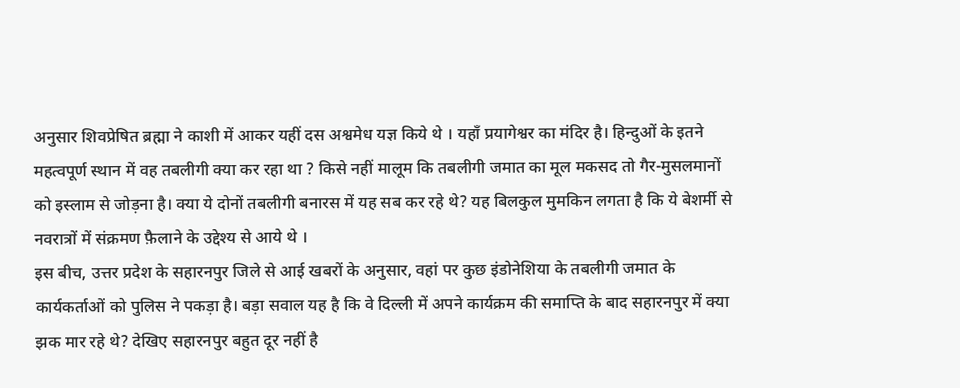अनुसार शिवप्रेषित ब्रह्मा ने काशी में आकर यहीं दस अश्वमेध यज्ञ किये थे । यहाँ प्रयागेश्वर का मंदिर है। हिन्दुओं के इतने महत्वपूर्ण स्थान में वह तबलीगी क्या कर रहा था ? किसे नहीं मालूम कि तबलीगी जमात का मूल मकसद तो गैर-मुसलमानों को इस्लाम से जोड़ना है। क्या ये दोनों तबलीगी बनारस में यह सब कर रहे थे? यह बिलकुल मुमकिन लगता है कि ये बेशर्मी से नवरात्रों में संक्रमण फ़ैलाने के उद्देश्य से आये थे ।
इस बीच, उत्तर प्रदेश के सहारनपुर जिले से आई खबरों के अनुसार, वहां पर कुछ इंडोनेशिया के तबलीगी जमात के कार्यकर्ताओं को पुलिस ने पकड़ा है। बड़ा सवाल यह है कि वे दिल्ली में अपने कार्यक्रम की समाप्ति के बाद सहारनपुर में क्या झक मार रहे थे? देखिए सहारनपुर बहुत दूर नहीं है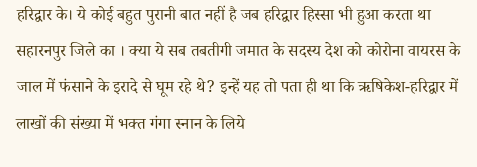हरिद्वार के। ये कोई बहुत पुरानी बात नहीं है जब हरिद्वार हिस्सा भी हुआ करता था सहारनपुर जिले का । क्या ये सब तबतीगी जमात के सदस्य देश को कोरोना वायरस के जाल में फंसाने के इरादे से घूम रहे थे? इन्हें यह तो पता ही था कि ऋषिकेश-हरिद्वार में लाखों की संख्या में भक्त गंगा स्नान के लिये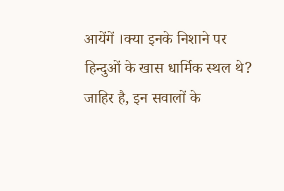आयेंगें ।क्या इनके निशाने पर हिन्दुओं के खास धार्मिक स्थल थे? जाहिर है, इन सवालों के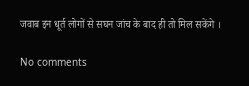जवाब इन धूर्त लोगों से सघन जांच के बाद ही तो मिल सकेंगे ।

No comments